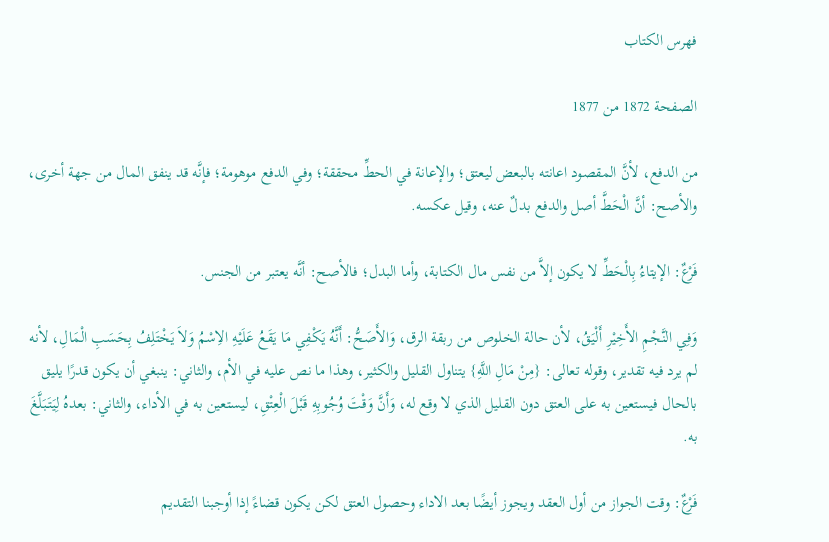فهرس الكتاب

الصفحة 1872 من 1877

من الدفع، لأنَّ المقصود اعانته بالبعض ليعتق؛ والإعانة في الحطِّ محققة؛ وفي الدفع موهومة؛ فإنَّه قد ينفق المال من جهة أخرى، والأصح: أنَّ الْحَطَّ أصل والدفع بدلٌ عنه، وقيل عكسه.

فَرْعٌ: الإيتاءُ بِالْحَطِّ لا يكون إلاَّ من نفس مال الكتابة، وأما البدل؛ فالأصح: أنَّه يعتبر من الجنس.

وَفِي النَّجْمِ الأَخِيْرِ أَلْيَقُ، لأن حالة الخلوص من ربقة الرق، وَالأَصَحُّ: أَنَّهُ يَكْفِي مَا يَقَعُ عَلَيْهِ الاِسْمُ وَلاَ يَخْتَلِفُ بِحَسَبِ الْمَالِ، لأنه لم يرد فيه تقدير، وقوله تعالى: {مِنْ مَالِ اللَّهِ} يتناول القليل والكثير، وهذا ما نص عليه في الأم، والثاني: ينبغي أن يكون قدرًا يليق بالحال فيستعين به على العتق دون القليل الذي لا وقع له، وَأَنَّ وَقْتَ وُجُوبِهِ قَبْلَ الْعِتْقِ، ليستعين به في الأداء، والثاني: بعدهُ لِيَتَبَلَّغَ به.

فَرْعٌ: وقت الجواز من أول العقد ويجوز أيضًا بعد الاداء وحصول العتق لكن يكون قضاءً إذا أوجبنا التقديم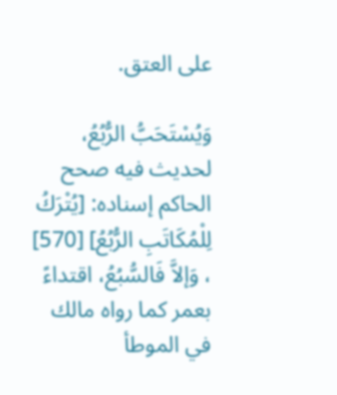على العتق.

وَيُسْتَحَبُّ الرُّبُعُ، لحديث فيه صحح الحاكم إسناده: [يُتْرَكُ لِلْمُكَاتَبِ الرُّبُعُ] [570] ، وَإلاَّ فَالسُّبُعُ، اقتداءً بعمر كما رواه مالك في الموطأ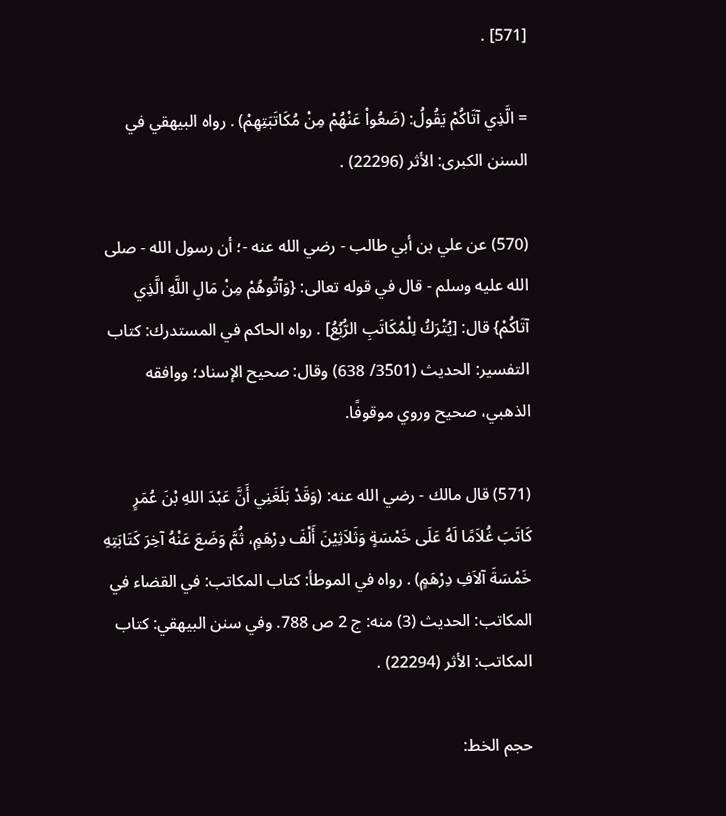[571] .

= الَّذِي آتَاكُمْ يَقُولُ: (ضَعُواْ عَنْهُمْ مِنْ مُكَاتَبَتِهِمْ) . رواه البيهقي في السنن الكبرى: الأثر (22296) .

(570) عن علي بن أبي طالب - رضي الله عنه -؛ أن رسول الله - صلى الله عليه وسلم - قال في قوله تعالى: {وَآتُوهُمْ مِنْ مَالِ اللَّهِ الَّذِي آتَاكُمْ} قال: [يُتْرَكُ لِلْمُكَاتَبِ الرُّبُعُ] . رواه الحاكم في المستدرك: كتاب التفسير: الحديث (3501/ 638) وقال: صحيح الإسناد؛ ووافقه الذهبي، صحيح وروي موقوفًا.

(571) قال مالك - رضي الله عنه: (وَقَدْ بَلَغَنِي أَنَّ عَبْدَ اللهِ بْنَ عُمَرٍ كَاتَبَ غُلاَمًا لَهُ عَلَى خَمْسَةٍ وَثَلاَثِيْنَ أَلْفَ دِرْهَمٍ، ثُمَّ وَضَعَ عَنْهُ آخِرَ كَتَابَتِهِ خَمْسَةَ آلاَفِ دِرْهَمٍ) . رواه في الموطأ: كتاب المكاتب: في القضاء في المكاتب: الحديث (3) منه: ج 2 ص 788. وفي سنن البيهقي: كتاب المكاتب: الأثر (22294) .

حجم الخط: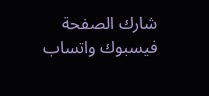شارك الصفحة
فيسبوك واتساب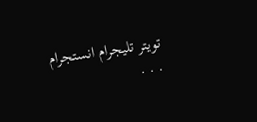تويتر تليجرام انستجرام
. . .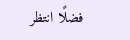فضلًا انتظر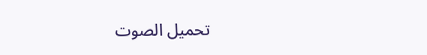تحميل الصوت